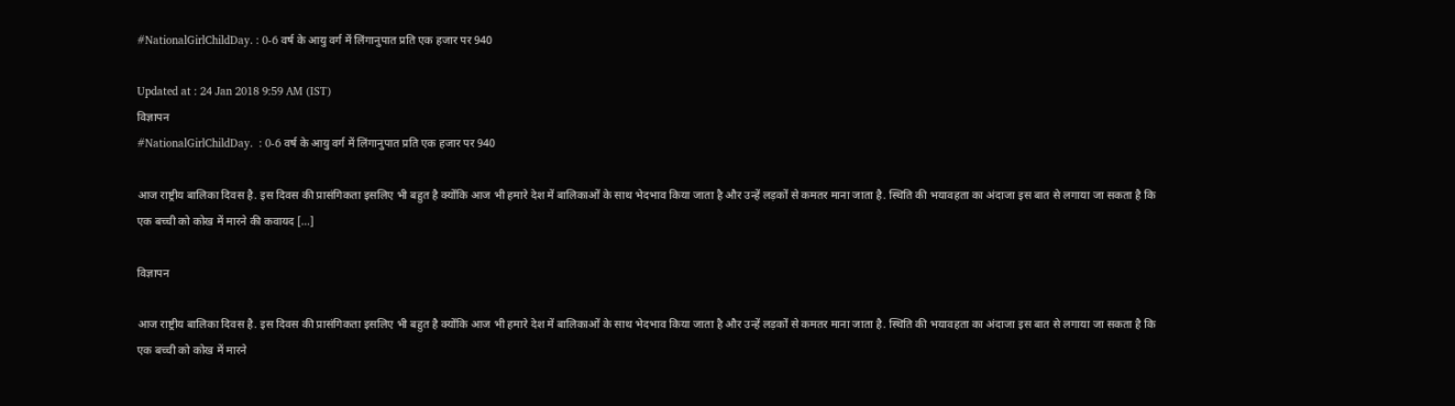#NationalGirlChildDay. : 0-6 वर्ष के आयु वर्ग में लिंगानुपात प्रति एक हजार पर 940

Updated at : 24 Jan 2018 9:59 AM (IST)
विज्ञापन
#NationalGirlChildDay.  : 0-6 वर्ष के आयु वर्ग में लिंगानुपात प्रति एक हजार पर 940

आज राष्ट्रीय बालिका दिवस है. इस दिवस की प्रासंगिकता इसलिए भी बहुत है क्योंकि आज भी हमारे देश में बालिकाओं के साथ भेदभाव किया जाता है और उन्हें लड़कों से कमतर माना जाता है. स्थिति की भयावहता का अंदाजा इस बात से लगाया जा सकता है कि एक बच्ची को कोख में मारने की कवायद […]

विज्ञापन

आज राष्ट्रीय बालिका दिवस है. इस दिवस की प्रासंगिकता इसलिए भी बहुत है क्योंकि आज भी हमारे देश में बालिकाओं के साथ भेदभाव किया जाता है और उन्हें लड़कों से कमतर माना जाता है. स्थिति की भयावहता का अंदाजा इस बात से लगाया जा सकता है कि एक बच्ची को कोख में मारने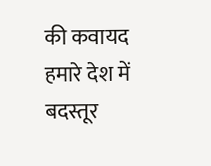की कवायद हमारे देश में बदस्तूर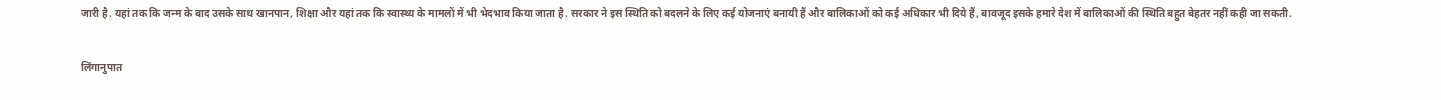जारी है. यहां तक कि जन्म के बाद उसके साथ खानपान, शिक्षा और यहां तक कि स्वास्थ्य के मामलों में भी भेदभाव किया जाता है. सरकार ने इस स्थिति को बदलने के लिए कई योजनाएं बनायी हैं और बालिकाओं को कई अधिकार भी दिये हैं, बावजूद इसके हमारे देश में बालिकाओं की स्थिति बहुत बेहतर नहीं कही जा सकती.

लिंगानुपात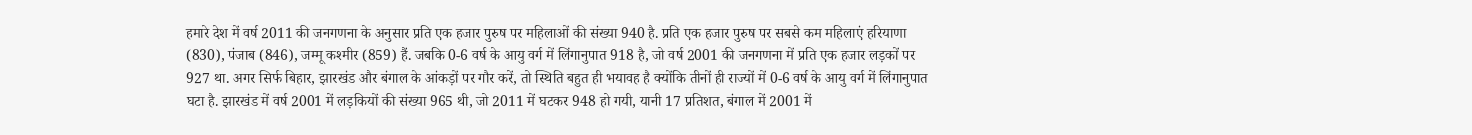हमारे देश में वर्ष 2011 की जनगणना के अनुसार प्रति एक हजार पुरुष पर महिलाओं की संख्या 940 है. प्रति एक हजार पुरुष पर सबसे कम महिलाएं हरियाणा (830), पंजाब (846), जम्मू कश्मीर (859) हैं. जबकि 0-6 वर्ष के आयु वर्ग में लिंगानुपात 918 है, जो वर्ष 2001 की जनगणना में प्रति एक हजार लड़कों पर 927 था. अगर सिर्फ बिहार, झारखंड और बंगाल के आंकड़ों पर गौर करें, तो स्थिति बहुत ही भयावह है क्योंकि तीनों ही राज्यों में 0-6 वर्ष के आयु वर्ग में लिंगानुपात घटा है. झारखंड में वर्ष 2001 में लड़कियों की संख्या 965 थी, जो 2011 में घटकर 948 हो गयी, यानी 17 प्रतिशत, बंगाल में 2001 में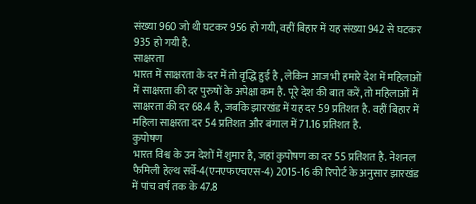संख्या 960 जो थी घटकर 956 हो गयी, वहीं बिहार में यह संख्या 942 से घटकर 935 हो गयी है.
साक्षरता
भारत में साक्षरता के दर में तो वृद्धि हुई है , लेकिन आज भी हमारे देश में महिलाओं में साक्षरता की दर पुरुषों के अपेक्षा कम है. पूरे देश की बात करें, तो महिलाओं में साक्षरता की दर 68.4 है, जबकि झारखंड में यह दर 59 प्रतिशत है. वहीं बिहार में महिला साक्षरता दर 54 प्रतिशत और बंगाल में 71.16 प्रतिशत है.
कुपोषण
भारत विश्व के उन देशों में शुमार है, जहां कुपोषण का दर 55 प्रतिशत है. नेशनल फैमिली हेल्थ सर्वे-4(एनएफएचएस-4) 2015-16 की रिपोर्ट के अनुसार झारखंड में पांच वर्ष तक के 47.8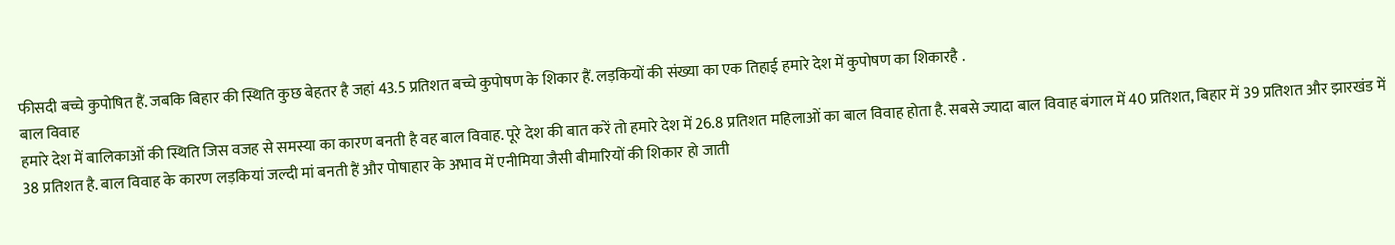फीसदी बच्चे कुपोषित हैं. जबकि बिहार की स्थिति कुछ बेहतर है जहां 43.5 प्रतिशत बच्चे कुपोषण के शिकार हैं. लड़कियों की संख्या का एक तिहाई हमारे देश में कुपोषण का शिकारहै .
बाल विवाह
हमारे देश में बालिकाओं की स्थिति जिस वजह से समस्या का कारण बनती है वह बाल विवाह. पूरे देश की बात करें तो हमारे देश में 26.8 प्रतिशत महिलाओं का बाल विवाह होता है. सबसे ज्यादा बाल विवाह बंगाल में 40 प्रतिशत, बिहार में 39 प्रतिशत और झारखंड में 38 प्रतिशत है. बाल विवाह के कारण लड़कियां जल्दी मां बनती हैं और पोषाहार के अभाव में एनीमिया जैसी बीमारियों की शिकार हो जाती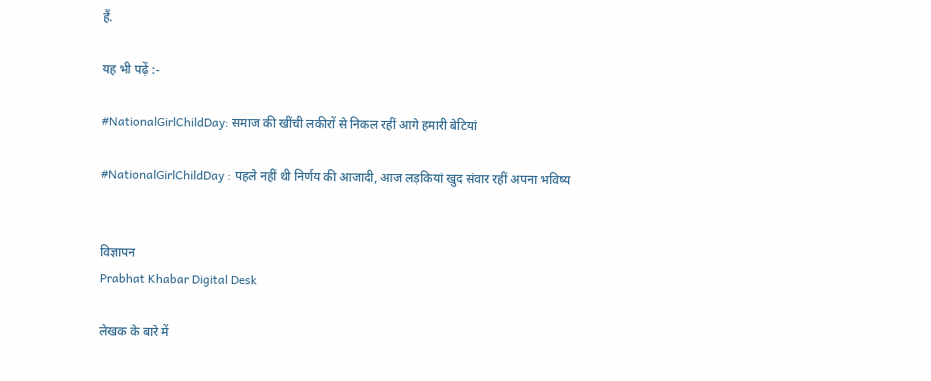हैं.

यह भी पढ़ें :-

#NationalGirlChildDay: समाज की खींची लकीरों से निकल रहीं आगे हमारी बेटियां

#NationalGirlChildDay : पहले नहीं थी निर्णय की आजादी, आज लड़कियां खुद संवार रहीं अपना भविष्य


विज्ञापन
Prabhat Khabar Digital Desk

लेखक के बारे में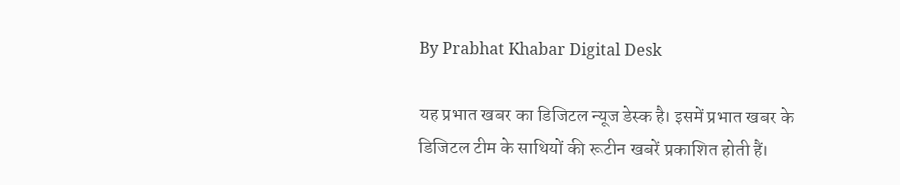By Prabhat Khabar Digital Desk

यह प्रभात खबर का डिजिटल न्यूज डेस्क है। इसमें प्रभात खबर के डिजिटल टीम के साथियों की रूटीन खबरें प्रकाशित होती हैं।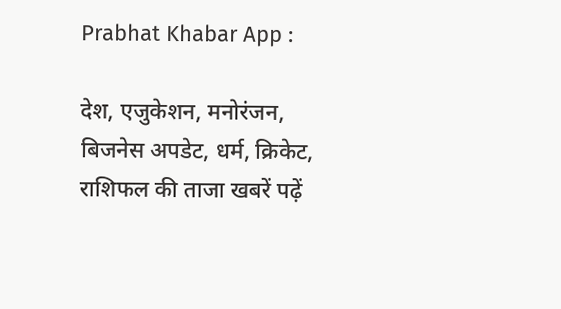Prabhat Khabar App :

देश, एजुकेशन, मनोरंजन, बिजनेस अपडेट, धर्म, क्रिकेट, राशिफल की ताजा खबरें पढ़ें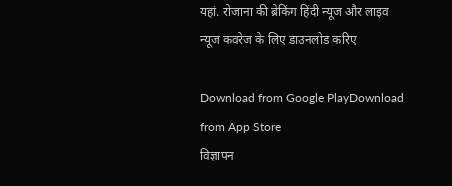यहां. रोजाना की ब्रेकिंग हिंदी न्यूज और लाइव न्यूज कवरेज के लिए डाउनलोड करिए

Download from Google PlayDownload from App Store
विज्ञापन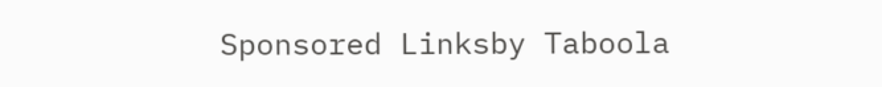Sponsored Linksby Taboola